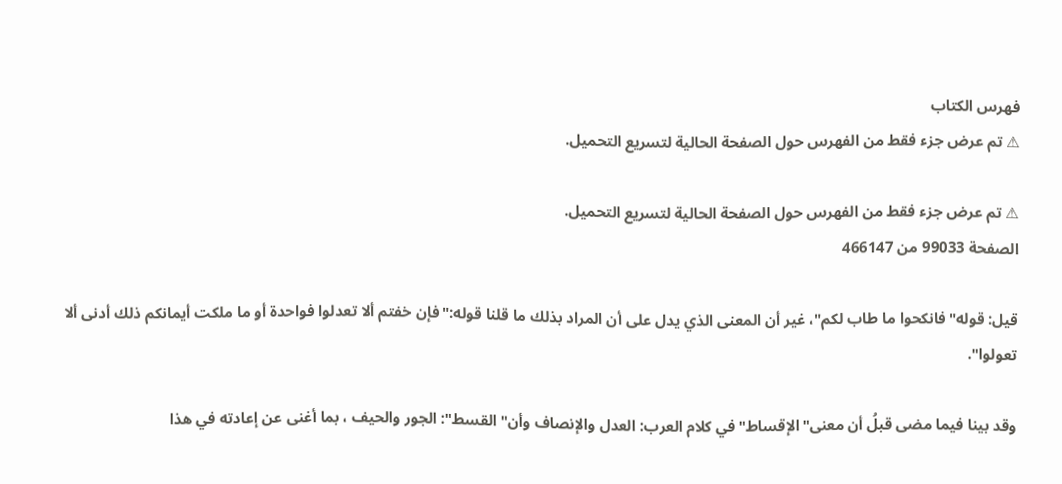فهرس الكتاب
⚠ تم عرض جزء فقط من الفهرس حول الصفحة الحالية لتسريع التحميل.

⚠ تم عرض جزء فقط من الفهرس حول الصفحة الحالية لتسريع التحميل.
الصفحة 99033 من 466147

قيل: قوله"فانكحوا ما طاب لكم"، غير أن المعنى الذي يدل على أن المراد بذلك ما قلنا قوله:"فإن خفتم ألا تعدلوا فواحدة أو ما ملكت أيمانكم ذلك أدنى ألا تعولوا".

وقد بينا فيما مضى قبلُ أن معنى"الإقساط"في كلام العرب: العدل والإنصاف وأن"القسط": الجور والحيف ، بما أغنى عن إعادته في هذا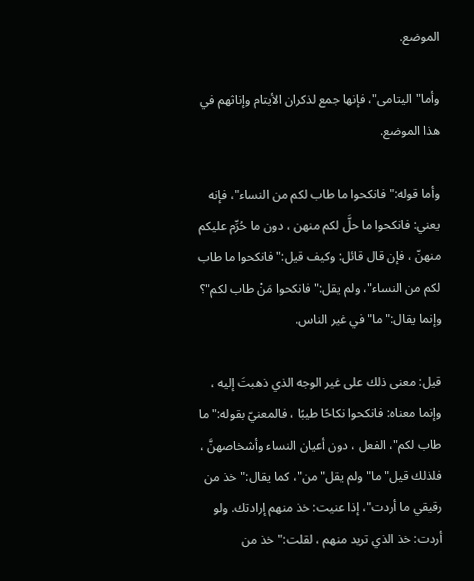الموضع.

وأما"اليتامى"، فإنها جمع لذكران الأيتام وإناثهم في هذا الموضع.

وأما قوله:"فانكحوا ما طاب لكم من النساء"، فإنه يعني: فانكحوا ما حلَّ لكم منهن ، دون ما حُرِّم عليكم منهنّ ، فإن قال قائل: وكيف قيل:"فانكحوا ما طاب لكم من النساء"، ولم يقل:"فانكحوا مَنْ طاب لكم"؟ وإنما يقال:"ما"في غير الناس.

قيل: معنى ذلك على غير الوجه الذي ذهبتَ إليه ، وإنما معناه: فانكحوا نكاحًا طيبًا ، فالمعنيّ بقوله:"ما طاب لكم"، الفعل ، دون أعيان النساء وأشخاصهنَّ ، فلذلك قيل"ما"ولم يقل"من"، كما يقال:"خذ من رقيقي ما أردت"، إذا عنيت: خذ منهم إرادتك. ولو أردت: خذ الذي تريد منهم ، لقلت:"خذ من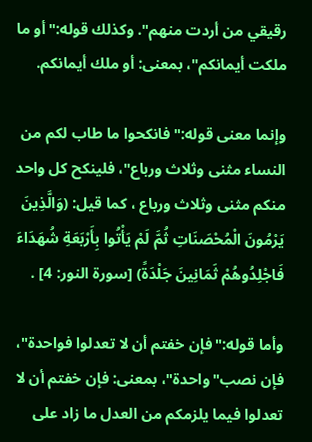رقيقي من أردت منهم". وكذلك قوله:"أو ما ملكت أيمانكم"، بمعنى: أو ملك أيمانكم.

وإنما معنى قوله:"فانكحوا ما طاب لكم من النساء مثنى وثلاث ورباع"، فلينكح كل واحد منكم مثنى وثلاث ورباع ، كما قيل: (وَالَّذِينَ يَرْمُونَ الْمُحْصَنَاتِ ثُمَّ لَمْ يَأْتُوا بِأَرْبَعَةِ شُهَدَاءَ فَاجْلِدُوهُمْ ثَمَانِينَ جَلْدَةً) [سورة النور: 4] .

وأما قوله:"فإن خفتم أن لا تعدلوا فواحدة"، فإن نصب"واحدة"، بمعنى: فإن خفتم أن لا تعدلوا فيما يلزمكم من العدل ما زاد على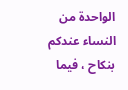الواحدة من النساء عندكم بنكاح ، فيما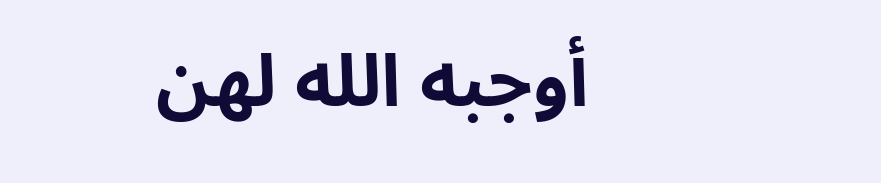أوجبه الله لهن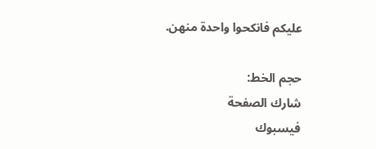عليكم فانكحوا واحدة منهن.

حجم الخط:
شارك الصفحة
فيسبوك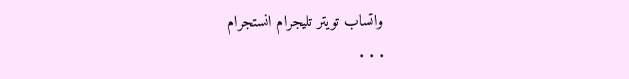واتساب تويتر تليجرام انستجرام
. . .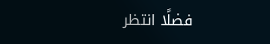فضلًا انتظر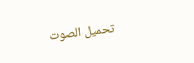تحميل الصوت